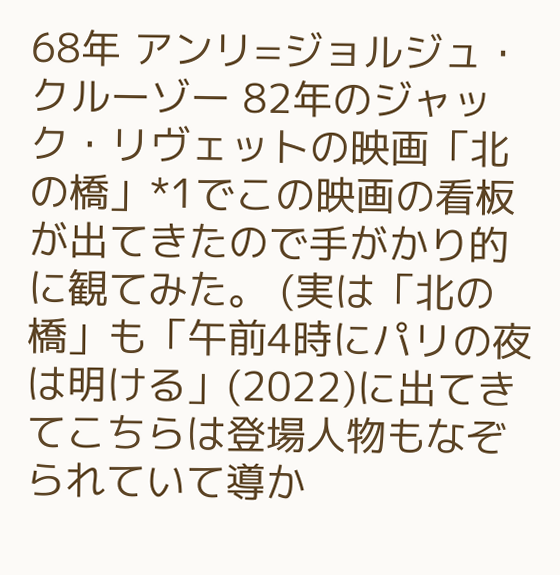68年 アンリ=ジョルジュ・クルーゾー 82年のジャック・リヴェットの映画「北の橋」*1でこの映画の看板が出てきたので手がかり的に観てみた。 (実は「北の橋」も「午前4時にパリの夜は明ける」(2022)に出てきてこちらは登場人物もなぞられていて導か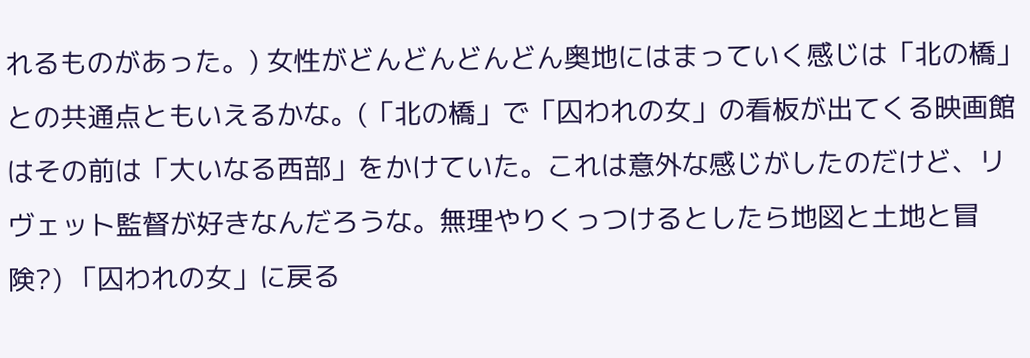れるものがあった。) 女性がどんどんどんどん奥地にはまっていく感じは「北の橋」との共通点ともいえるかな。(「北の橋」で「囚われの女」の看板が出てくる映画館はその前は「大いなる西部」をかけていた。これは意外な感じがしたのだけど、リヴェット監督が好きなんだろうな。無理やりくっつけるとしたら地図と土地と冒険?) 「囚われの女」に戻る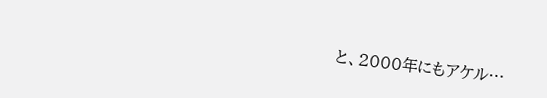と、2000年にもアケル…